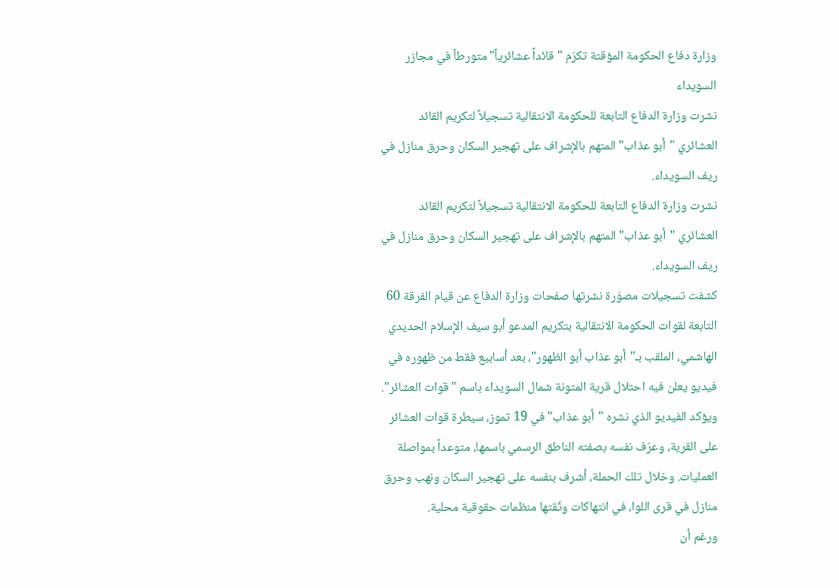وزارة دفاع الحكومة المؤقتة تكرّم "قائداً عشائرياً" متورطاً في مجازر السويداء
نشرت وزارة الدفاع التابعة للحكومة الانتقالية تسجيلاً لتكريم القائد العشائري "أبو عذاب" المتهم بالإشراف على تهجير السكان وحرق منازل في ريف السويداء.
نشرت وزارة الدفاع التابعة للحكومة الانتقالية تسجيلاً لتكريم القائد العشائري "أبو عذاب" المتهم بالإشراف على تهجير السكان وحرق منازل في ريف السويداء.
كشفت تسجيلات مصوّرة نشرتها صفحات وزارة الدفاع عن قيام الفرقة 60 التابعة لقوات الحكومة الانتقالية بتكريم المدعو أبو سيف الإسلام الحديدي الهاشمي، الملقب بـ"أبو عذاب أبو الظهور"، بعد أسابيع فقط من ظهوره في فيديو يعلن فيه احتلال قرية المتونة شمال السويداء باسم "قوات العشائر".
ويؤكد الفيديو الذي نشره "أبو عذاب" في 19 تموز، سيطرة قوات العشائر على القرية، وعرّف نفسه بصفته الناطق الرسمي باسمها، متوعداً بمواصلة العمليات. وخلال تلك الحملة، أشرف بنفسه على تهجير السكان ونهب وحرق منازل في قرى اللوا، في انتهاكات وثّقتها منظمات حقوقية محلية.
ورغم أن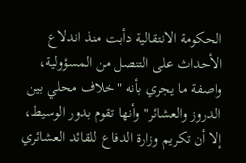الحكومة الانتقالية دأبت منذ اندلاع الأحداث على التنصل من المسؤولية، واصفة ما يجري بأنه "خلاف محلي بين الدروز والعشائر" وأنها تقوم بدور الوسيط، إلا أن تكريم وزارة الدفاع للقائد العشائري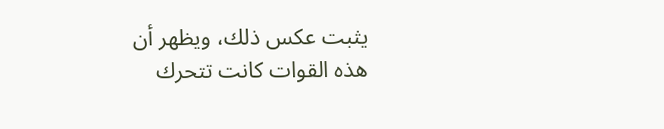يثبت عكس ذلك، ويظهر أن هذه القوات كانت تتحرك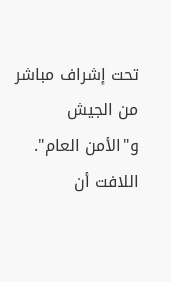تحت إشراف مباشر من الجيش و"الأمن العام".
اللافت أن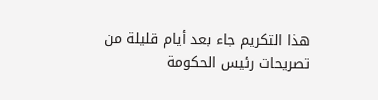هذا التكريم جاء بعد أيام قليلة من تصريحات رئيس الحكومة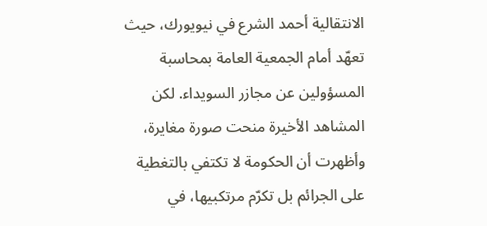الانتقالية أحمد الشرع في نيويورك، حيث تعهّد أمام الجمعية العامة بمحاسبة المسؤولين عن مجازر السويداء. لكن المشاهد الأخيرة منحت صورة مغايرة، وأظهرت أن الحكومة لا تكتفي بالتغطية على الجرائم بل تكرّم مرتكبيها، في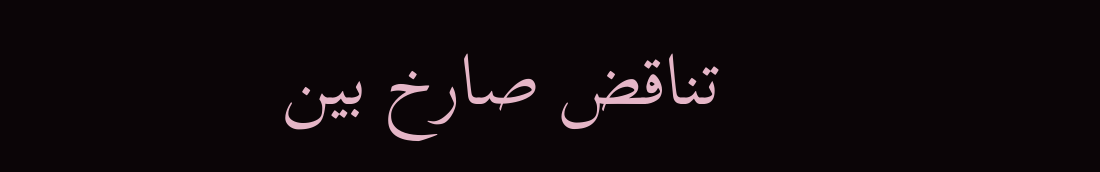تناقض صارخ بين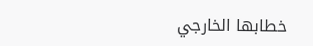خطابها الخارجي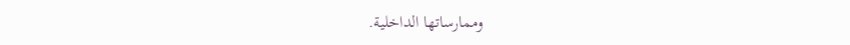وممارساتها الداخلية.